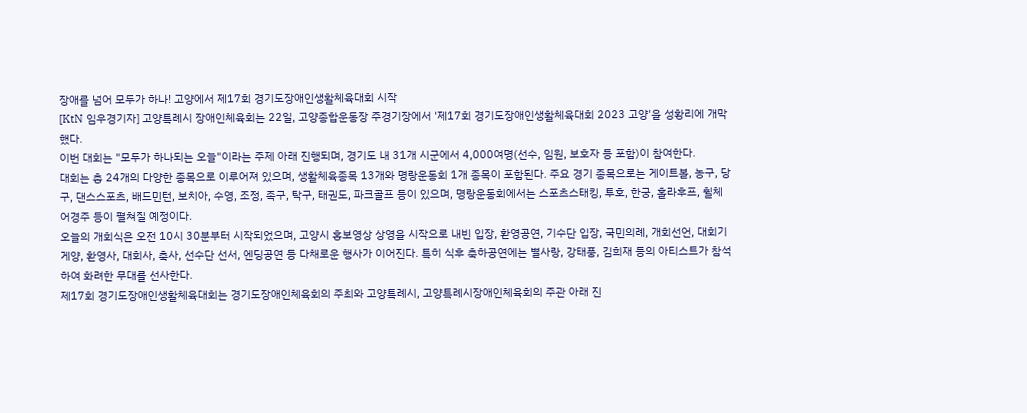장애를 넘어 모두가 하나! 고양에서 제17회 경기도장애인생활체육대회 시작
[KtN 임우경기자] 고양특례시 장애인체육회는 22일, 고양종합운동장 주경기장에서 '제17회 경기도장애인생활체육대회 2023 고양'을 성황리에 개막했다.
이번 대회는 "모두가 하나되는 오늘"이라는 주제 아래 진행되며, 경기도 내 31개 시군에서 4,000여명(선수, 임원, 보호자 등 포함)이 참여한다.
대회는 총 24개의 다양한 종목으로 이루어져 있으며, 생활체육종목 13개와 명랑운동회 1개 종목이 포함된다. 주요 경기 종목으로는 게이트볼, 농구, 당구, 댄스스포츠, 배드민턴, 보치아, 수영, 조정, 족구, 탁구, 태권도, 파크골프 등이 있으며, 명랑운동회에서는 스포츠스태킹, 투호, 한궁, 홀라후프, 휠체어경주 등이 펼쳐질 예정이다.
오늘의 개회식은 오전 10시 30분부터 시작되었으며, 고양시 홍보영상 상영을 시작으로 내빈 입장, 환영공연, 기수단 입장, 국민의례, 개회선언, 대회기 게양, 환영사, 대회사, 축사, 선수단 선서, 엔딩공연 등 다채로운 행사가 이어진다. 특히 식후 축하공연에는 별사랑, 강태풍, 김희재 등의 아티스트가 참석하여 화려한 무대를 선사한다.
제17회 경기도장애인생활체육대회는 경기도장애인체육회의 주최와 고양특례시, 고양특례시장애인체육회의 주관 아래 진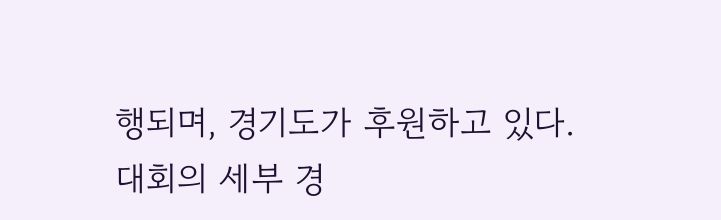행되며, 경기도가 후원하고 있다.
대회의 세부 경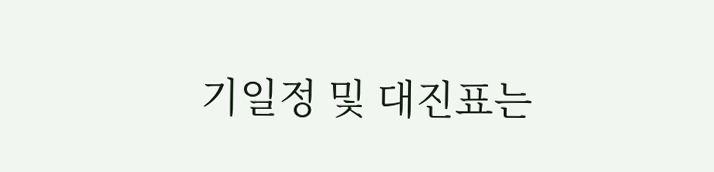기일정 및 대진표는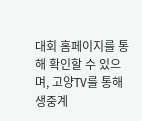대회 홈페이지를 통해 확인할 수 있으며, 고양TV를 통해 생중계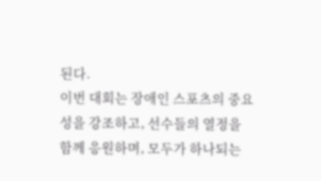된다.
이번 대회는 장애인 스포츠의 중요성을 강조하고, 선수들의 열정을 함께 응원하며, 모두가 하나되는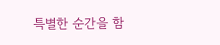특별한 순간을 함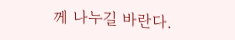께 나누길 바란다.